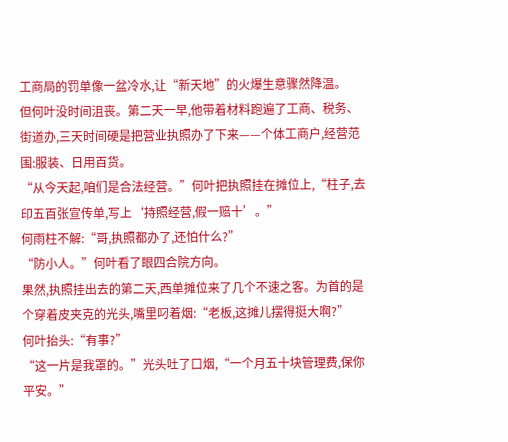工商局的罚单像一盆冷水,让“新天地”的火爆生意骤然降温。
但何叶没时间沮丧。第二天一早,他带着材料跑遍了工商、税务、街道办,三天时间硬是把营业执照办了下来——个体工商户,经营范围:服装、日用百货。
“从今天起,咱们是合法经营。”何叶把执照挂在摊位上,“柱子,去印五百张宣传单,写上‘持照经营,假一赔十’。”
何雨柱不解:“哥,执照都办了,还怕什么?”
“防小人。”何叶看了眼四合院方向。
果然,执照挂出去的第二天,西单摊位来了几个不速之客。为首的是个穿着皮夹克的光头,嘴里叼着烟:“老板,这摊儿摆得挺大啊?”
何叶抬头:“有事?”
“这一片是我罩的。”光头吐了口烟,“一个月五十块管理费,保你平安。”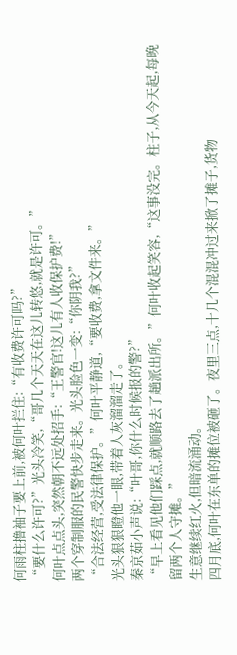何雨柱撸袖子要上前,被何叶拦住:“有收费许可吗?”
“要什么许可?”光头冷笑,“哥几个天天在这儿转悠,就是许可。”
何叶点点头,突然朝不远处招手:“王警官!这儿有人收保护费!”
两个穿制服的民警快步走来。光头脸色一变:“你阴我?”
“合法经营,受法律保护。”何叶平静道,“要收费,拿文件来。”
光头狠狠瞪他一眼,带着人灰溜溜走了。
秦京茹小声说:“叶哥,你什么时候报的警?”
“早上看见他们踩点,就顺路去了趟派出所。”何叶收起笑容,“这事没完。柱子,从今天起,每晚留两个人守摊。”
生意继续红火,但暗流涌动。
四月底,何叶在东单的摊位被砸了。夜里三点,十几个混混冲过来掀了摊子,货物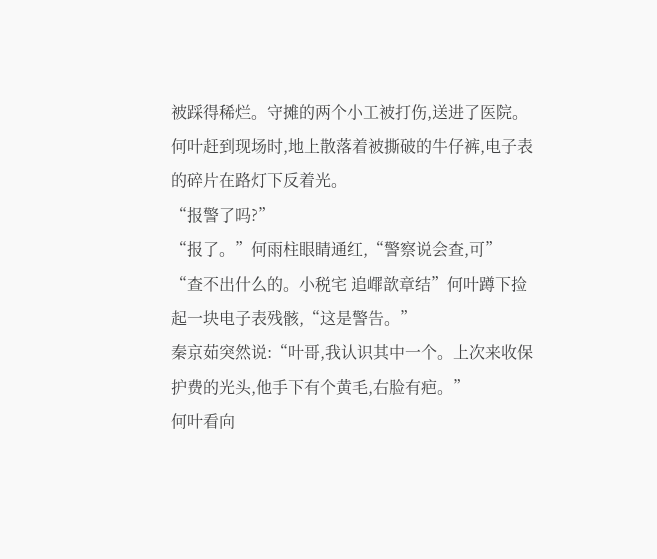被踩得稀烂。守摊的两个小工被打伤,送进了医院。
何叶赶到现场时,地上散落着被撕破的牛仔裤,电子表的碎片在路灯下反着光。
“报警了吗?”
“报了。”何雨柱眼睛通红,“警察说会查,可”
“查不出什么的。小税宅 追嶵歆章结”何叶蹲下捡起一块电子表残骸,“这是警告。”
秦京茹突然说:“叶哥,我认识其中一个。上次来收保护费的光头,他手下有个黄毛,右脸有疤。”
何叶看向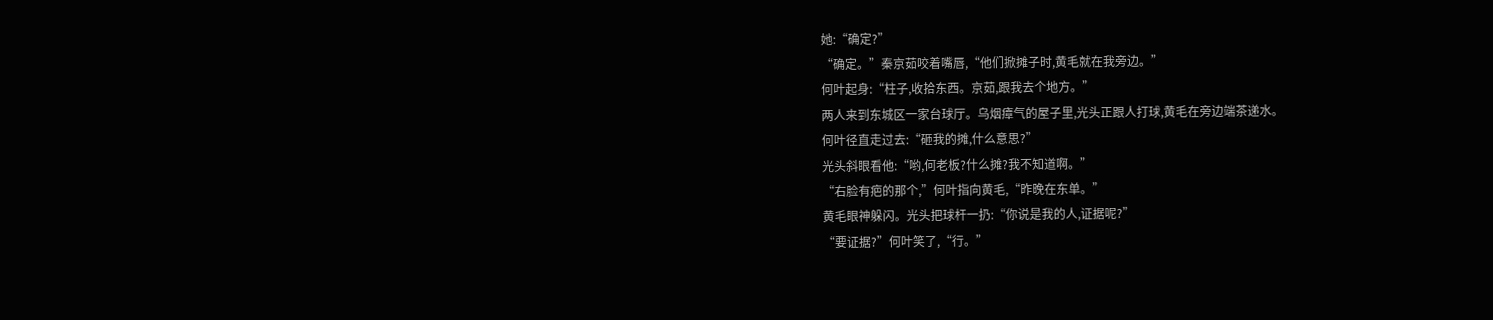她:“确定?”
“确定。”秦京茹咬着嘴唇,“他们掀摊子时,黄毛就在我旁边。”
何叶起身:“柱子,收拾东西。京茹,跟我去个地方。”
两人来到东城区一家台球厅。乌烟瘴气的屋子里,光头正跟人打球,黄毛在旁边端茶递水。
何叶径直走过去:“砸我的摊,什么意思?”
光头斜眼看他:“哟,何老板?什么摊?我不知道啊。”
“右脸有疤的那个,”何叶指向黄毛,“昨晚在东单。”
黄毛眼神躲闪。光头把球杆一扔:“你说是我的人,证据呢?”
“要证据?”何叶笑了,“行。”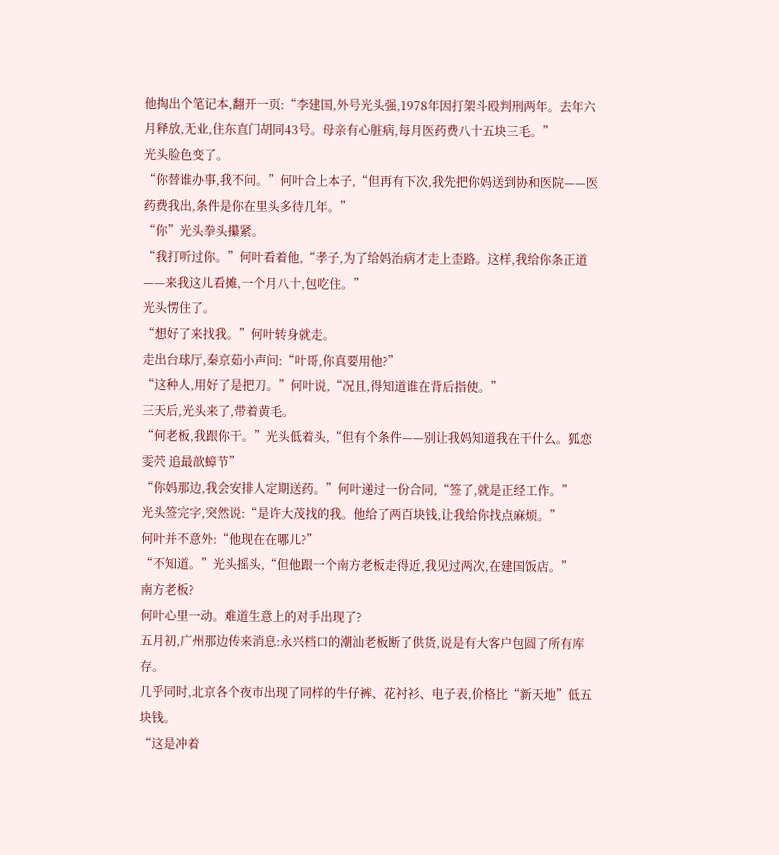他掏出个笔记本,翻开一页:“李建国,外号光头强,1978年因打架斗殴判刑两年。去年六月释放,无业,住东直门胡同43号。母亲有心脏病,每月医药费八十五块三毛。”
光头脸色变了。
“你替谁办事,我不问。”何叶合上本子,“但再有下次,我先把你妈送到协和医院——医药费我出,条件是你在里头多待几年。”
“你”光头拳头攥紧。
“我打听过你。”何叶看着他,“孝子,为了给妈治病才走上歪路。这样,我给你条正道——来我这儿看摊,一个月八十,包吃住。”
光头愣住了。
“想好了来找我。”何叶转身就走。
走出台球厅,秦京茹小声问:“叶哥,你真要用他?”
“这种人,用好了是把刀。”何叶说,“况且,得知道谁在背后指使。”
三天后,光头来了,带着黄毛。
“何老板,我跟你干。”光头低着头,“但有个条件——别让我妈知道我在干什么。狐恋雯茓 追最歆蟑节”
“你妈那边,我会安排人定期送药。”何叶递过一份合同,“签了,就是正经工作。”
光头签完字,突然说:“是许大茂找的我。他给了两百块钱,让我给你找点麻烦。”
何叶并不意外:“他现在在哪儿?”
“不知道。”光头摇头,“但他跟一个南方老板走得近,我见过两次,在建国饭店。”
南方老板?
何叶心里一动。难道生意上的对手出现了?
五月初,广州那边传来消息:永兴档口的潮汕老板断了供货,说是有大客户包圆了所有库存。
几乎同时,北京各个夜市出现了同样的牛仔裤、花衬衫、电子表,价格比“新天地”低五块钱。
“这是冲着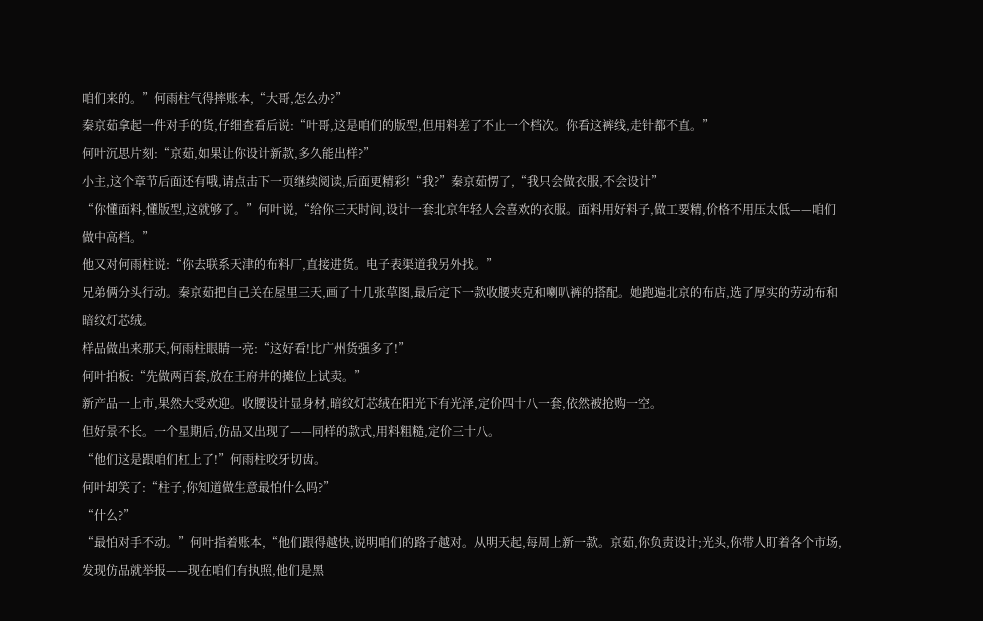咱们来的。”何雨柱气得摔账本,“大哥,怎么办?”
秦京茹拿起一件对手的货,仔细查看后说:“叶哥,这是咱们的版型,但用料差了不止一个档次。你看这裤线,走针都不直。”
何叶沉思片刻:“京茹,如果让你设计新款,多久能出样?”
小主,这个章节后面还有哦,请点击下一页继续阅读,后面更精彩!“我?”秦京茹愣了,“我只会做衣服,不会设计”
“你懂面料,懂版型,这就够了。”何叶说,“给你三天时间,设计一套北京年轻人会喜欢的衣服。面料用好料子,做工要精,价格不用压太低——咱们做中高档。”
他又对何雨柱说:“你去联系天津的布料厂,直接进货。电子表渠道我另外找。”
兄弟俩分头行动。秦京茹把自己关在屋里三天,画了十几张草图,最后定下一款收腰夹克和喇叭裤的搭配。她跑遍北京的布店,选了厚实的劳动布和暗纹灯芯绒。
样品做出来那天,何雨柱眼睛一亮:“这好看!比广州货强多了!”
何叶拍板:“先做两百套,放在王府井的摊位上试卖。”
新产品一上市,果然大受欢迎。收腰设计显身材,暗纹灯芯绒在阳光下有光泽,定价四十八一套,依然被抢购一空。
但好景不长。一个星期后,仿品又出现了——同样的款式,用料粗糙,定价三十八。
“他们这是跟咱们杠上了!”何雨柱咬牙切齿。
何叶却笑了:“柱子,你知道做生意最怕什么吗?”
“什么?”
“最怕对手不动。”何叶指着账本,“他们跟得越快,说明咱们的路子越对。从明天起,每周上新一款。京茹,你负责设计;光头,你带人盯着各个市场,发现仿品就举报——现在咱们有执照,他们是黑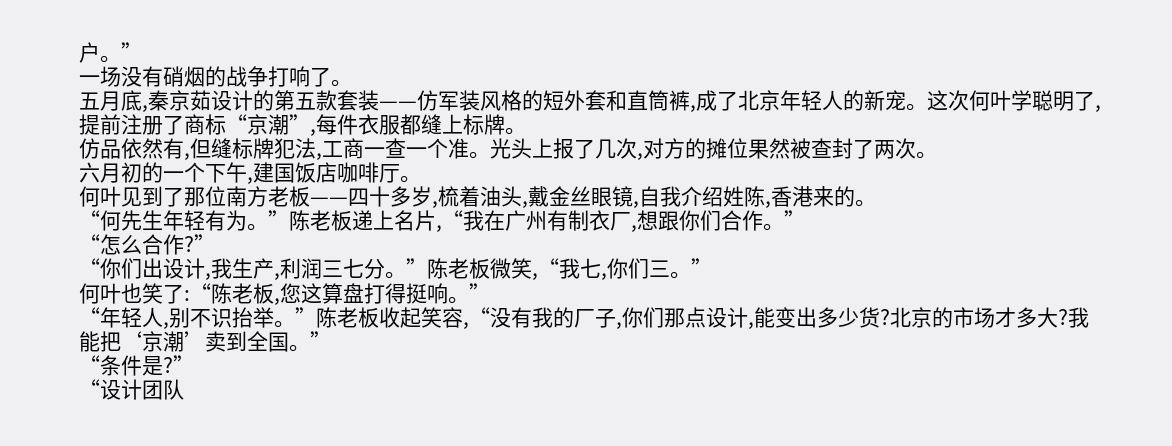户。”
一场没有硝烟的战争打响了。
五月底,秦京茹设计的第五款套装——仿军装风格的短外套和直筒裤,成了北京年轻人的新宠。这次何叶学聪明了,提前注册了商标“京潮”,每件衣服都缝上标牌。
仿品依然有,但缝标牌犯法,工商一查一个准。光头上报了几次,对方的摊位果然被查封了两次。
六月初的一个下午,建国饭店咖啡厅。
何叶见到了那位南方老板——四十多岁,梳着油头,戴金丝眼镜,自我介绍姓陈,香港来的。
“何先生年轻有为。”陈老板递上名片,“我在广州有制衣厂,想跟你们合作。”
“怎么合作?”
“你们出设计,我生产,利润三七分。”陈老板微笑,“我七,你们三。”
何叶也笑了:“陈老板,您这算盘打得挺响。”
“年轻人,别不识抬举。”陈老板收起笑容,“没有我的厂子,你们那点设计,能变出多少货?北京的市场才多大?我能把‘京潮’卖到全国。”
“条件是?”
“设计团队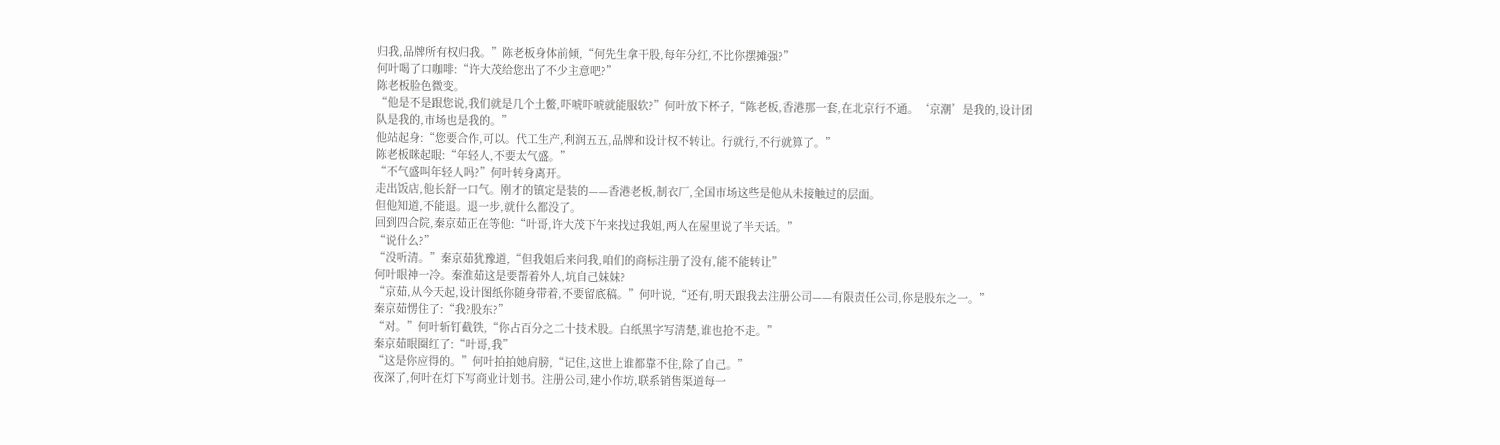归我,品牌所有权归我。”陈老板身体前倾,“何先生拿干股,每年分红,不比你摆摊强?”
何叶喝了口咖啡:“许大茂给您出了不少主意吧?”
陈老板脸色微变。
“他是不是跟您说,我们就是几个土鳖,吓唬吓唬就能服软?”何叶放下杯子,“陈老板,香港那一套,在北京行不通。‘京潮’是我的,设计团队是我的,市场也是我的。”
他站起身:“您要合作,可以。代工生产,利润五五,品牌和设计权不转让。行就行,不行就算了。”
陈老板眯起眼:“年轻人,不要太气盛。”
“不气盛叫年轻人吗?”何叶转身离开。
走出饭店,他长舒一口气。刚才的镇定是装的——香港老板,制衣厂,全国市场这些是他从未接触过的层面。
但他知道,不能退。退一步,就什么都没了。
回到四合院,秦京茹正在等他:“叶哥,许大茂下午来找过我姐,两人在屋里说了半天话。”
“说什么?”
“没听清。”秦京茹犹豫道,“但我姐后来问我,咱们的商标注册了没有,能不能转让”
何叶眼神一冷。秦淮茹这是要帮着外人,坑自己妹妹?
“京茹,从今天起,设计图纸你随身带着,不要留底稿。”何叶说,“还有,明天跟我去注册公司——有限责任公司,你是股东之一。”
秦京茹愣住了:“我?股东?”
“对。”何叶斩钉截铁,“你占百分之二十技术股。白纸黑字写清楚,谁也抢不走。”
秦京茹眼圈红了:“叶哥,我”
“这是你应得的。”何叶拍拍她肩膀,“记住,这世上谁都靠不住,除了自己。”
夜深了,何叶在灯下写商业计划书。注册公司,建小作坊,联系销售渠道每一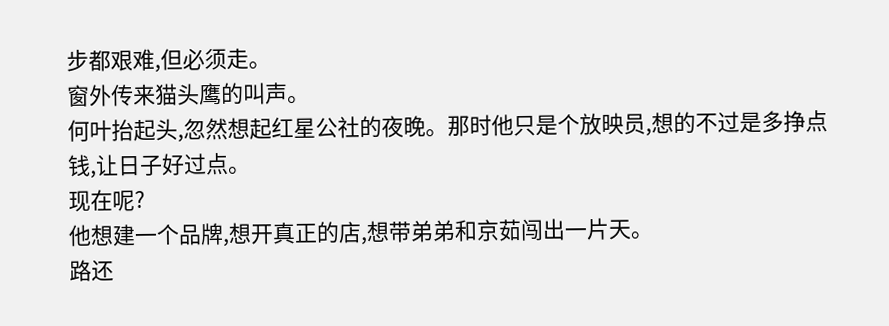步都艰难,但必须走。
窗外传来猫头鹰的叫声。
何叶抬起头,忽然想起红星公社的夜晚。那时他只是个放映员,想的不过是多挣点钱,让日子好过点。
现在呢?
他想建一个品牌,想开真正的店,想带弟弟和京茹闯出一片天。
路还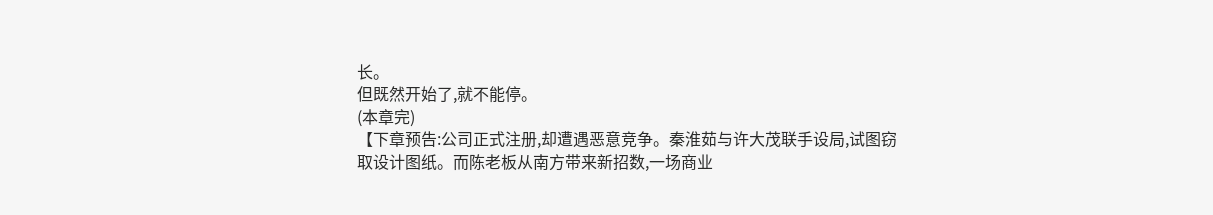长。
但既然开始了,就不能停。
(本章完)
【下章预告:公司正式注册,却遭遇恶意竞争。秦淮茹与许大茂联手设局,试图窃取设计图纸。而陈老板从南方带来新招数,一场商业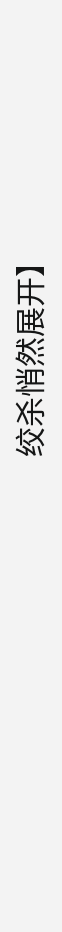绞杀悄然展开】